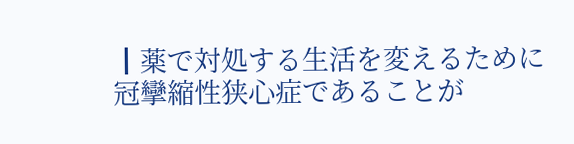┃薬で対処する生活を変えるために
冠攣縮性狭心症であることが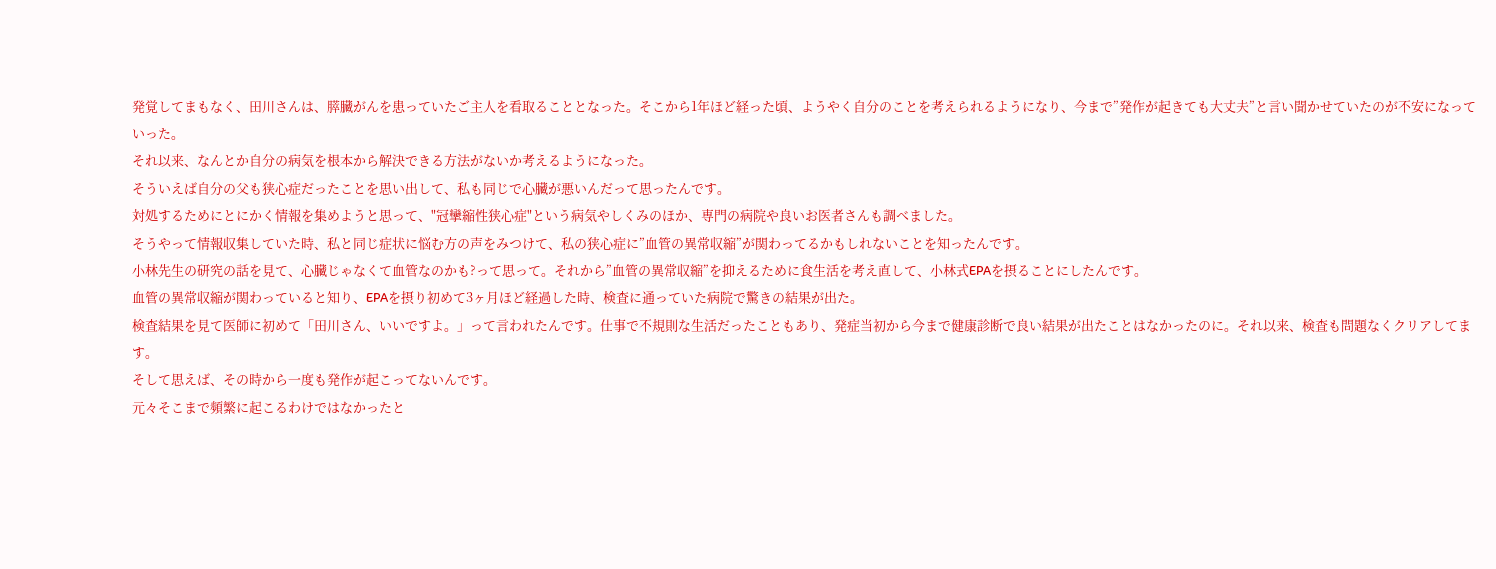発覚してまもなく、田川さんは、膵臓がんを患っていたご主人を看取ることとなった。そこから1年ほど経った頃、ようやく自分のことを考えられるようになり、今まで”発作が起きても大丈夫”と言い聞かせていたのが不安になっていった。
それ以来、なんとか自分の病気を根本から解決できる方法がないか考えるようになった。
そういえば自分の父も狭心症だったことを思い出して、私も同じで心臓が悪いんだって思ったんです。
対処するためにとにかく情報を集めようと思って、"冠攣縮性狭心症"という病気やしくみのほか、専門の病院や良いお医者さんも調べました。
そうやって情報収集していた時、私と同じ症状に悩む方の声をみつけて、私の狭心症に”血管の異常収縮”が関わってるかもしれないことを知ったんです。
小林先生の研究の話を見て、心臓じゃなくて血管なのかも?って思って。それから”血管の異常収縮”を抑えるために食生活を考え直して、小林式EPAを摂ることにしたんです。
血管の異常収縮が関わっていると知り、EPAを摂り初めて3ヶ月ほど経過した時、検査に通っていた病院で驚きの結果が出た。
検査結果を見て医師に初めて「田川さん、いいですよ。」って言われたんです。仕事で不規則な生活だったこともあり、発症当初から今まで健康診断で良い結果が出たことはなかったのに。それ以来、検査も問題なくクリアしてます。
そして思えば、その時から一度も発作が起こってないんです。
元々そこまで頻繁に起こるわけではなかったと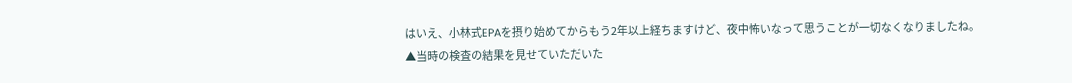はいえ、小林式EPAを摂り始めてからもう2年以上経ちますけど、夜中怖いなって思うことが一切なくなりましたね。
▲当時の検査の結果を見せていただいた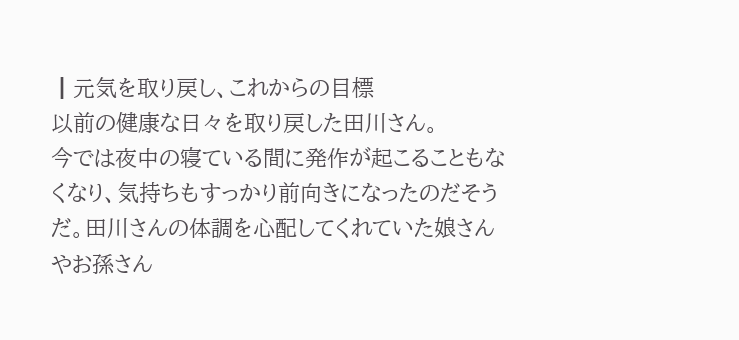┃元気を取り戻し、これからの目標
以前の健康な日々を取り戻した田川さん。
今では夜中の寝ている間に発作が起こることもなくなり、気持ちもすっかり前向きになったのだそうだ。田川さんの体調を心配してくれていた娘さんやお孫さん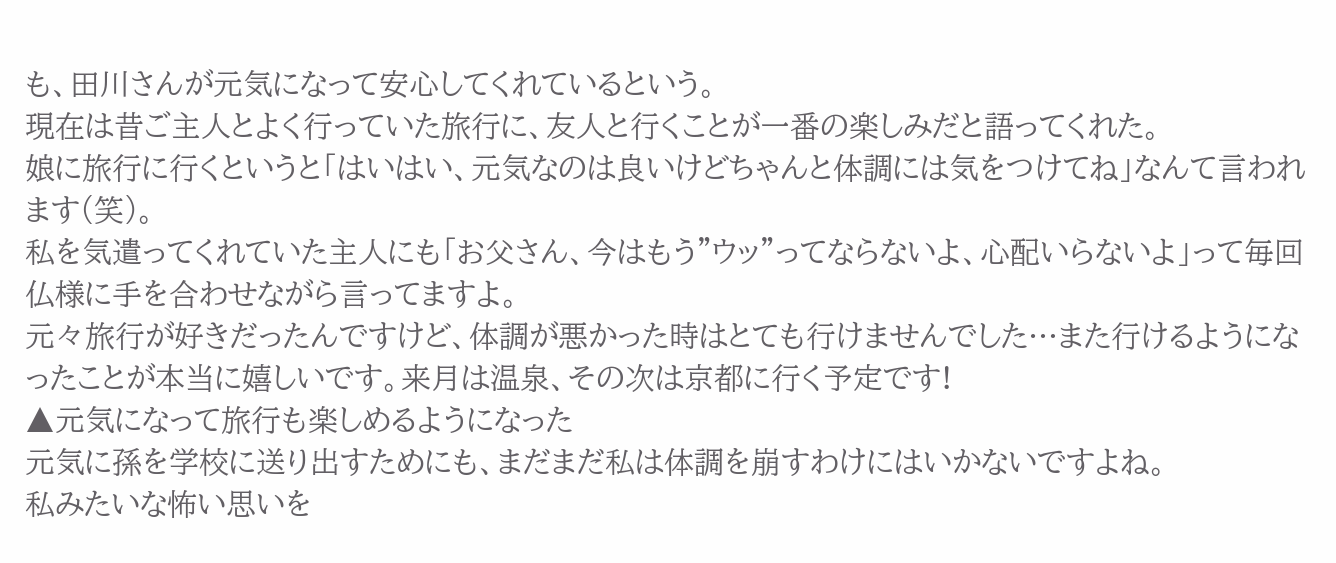も、田川さんが元気になって安心してくれているという。
現在は昔ご主人とよく行っていた旅行に、友人と行くことが一番の楽しみだと語ってくれた。
娘に旅行に行くというと「はいはい、元気なのは良いけどちゃんと体調には気をつけてね」なんて言われます(笑)。
私を気遣ってくれていた主人にも「お父さん、今はもう”ウッ”ってならないよ、心配いらないよ」って毎回仏様に手を合わせながら言ってますよ。
元々旅行が好きだったんですけど、体調が悪かった時はとても行けませんでした…また行けるようになったことが本当に嬉しいです。来月は温泉、その次は京都に行く予定です!
▲元気になって旅行も楽しめるようになった
元気に孫を学校に送り出すためにも、まだまだ私は体調を崩すわけにはいかないですよね。
私みたいな怖い思いを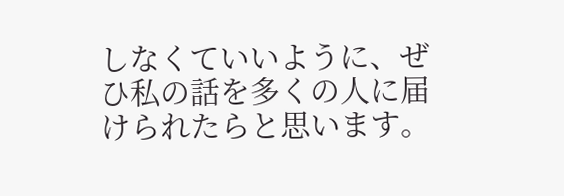しなくていいように、ぜひ私の話を多くの人に届けられたらと思います。